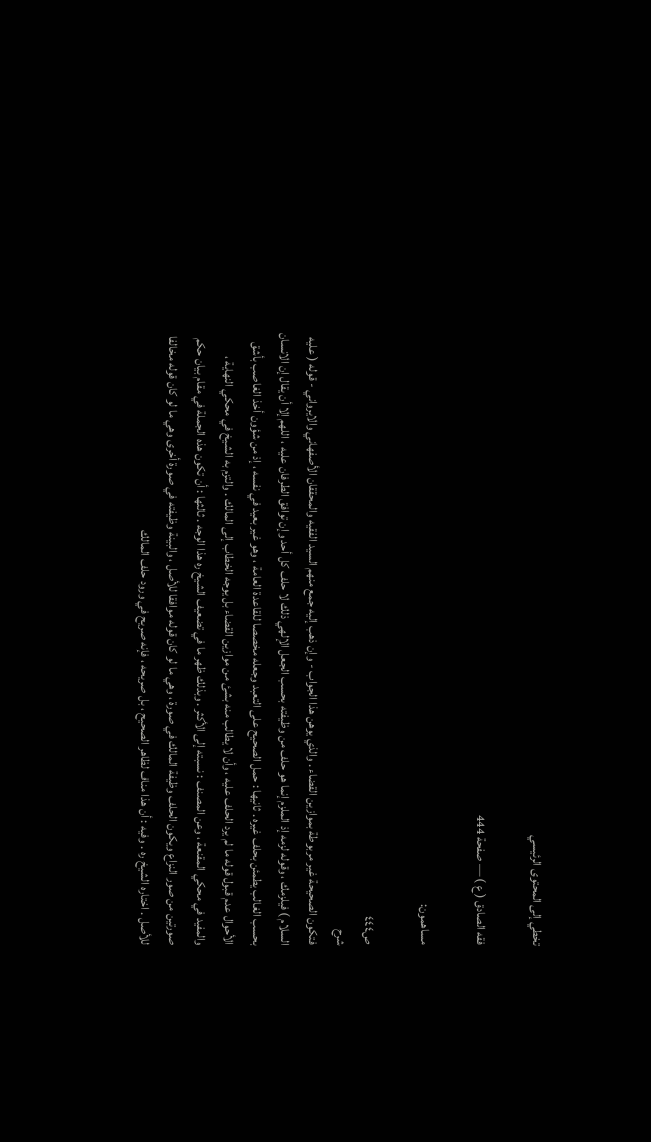تخطي إلى المحتوى الرئيسي

فقه الصادق ( ع ) — صفحة 444

مساهمون:

ص٤٤٤
شرح
فتكون الصحيحة غير مربوطة بموازين القضاء . والذي يوهن هذا الجواب - وإن ذهب إليه جمع منهم السيد الفقيه والمحققان الأصفهاني والايرواني - قوله ( عليه السلام ) فيلزمك ، وقوله لزمه إذ الملزم إنما هو حلف من وظيفته بحسب الجعل الإلهي ذلك لا حلف كل أحد وإن توافق الطرفان عليه ، اللهم إلا أن يقال إن الانسان بحسب الغالب يطمئن بحلف غيره . ثانيها : حمل الصحيح على التعبد وجعله مخصصا للقاعدة العامة ، وهو غير بعيد في نفسه ، إذ من شؤون أخذ الغاصب بأشق الأحوال عدم قبول قوله ما لم يرد الحلف عليه ، وأن لا يطالب منه بشئ من موازين القضاء بل يوجه الخطاب إلى المالك . والتزم به الشيخ في محكي النهاية ، والمفيد في محكي المقنعة ، وعن المصنف : نسبته إلى الأكثر . وبذلك ظهر ما في تضعيف الشيخ ره هذا الوجه . ثالثها : أن تكون هذه الجملة في مقام بيان حكم صورتين من صور النزاع ويكون الحلف وظيفة المالك في صورة ، وهي ما لو كان قوله موافقا للأصل ، والبينة وظيفته في صورة أخرى وهي ما لو كان قوله مخالفا للأصل . اختاره الشيخ ره . وفيه : أن هذا مناف لظاهر الصحيح ، بل صريحه ، فإنه صريح في ورود حلف المالك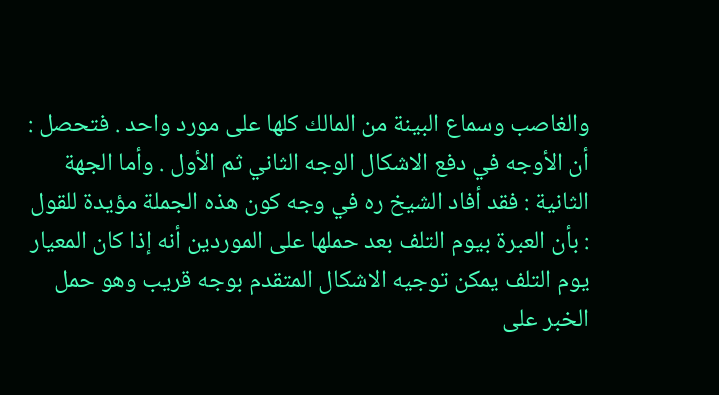والغاصب وسماع البينة من المالك كلها على مورد واحد . فتحصل : أن الأوجه في دفع الاشكال الوجه الثاني ثم الأول . وأما الجهة الثانية : فقد أفاد الشيخ ره في وجه كون هذه الجملة مؤيدة للقول : بأن العبرة بيوم التلف بعد حملها على الموردين أنه إذا كان المعيار يوم التلف يمكن توجيه الاشكال المتقدم بوجه قريب وهو حمل الخبر على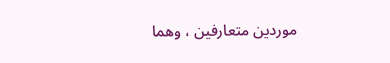موردين متعارفين ، وهما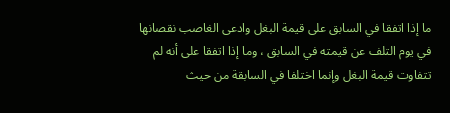ما إذا اتفقا في السابق على قيمة البغل وادعى الغاصب نقصانها في يوم التلف عن قيمته في السابق ، وما إذا اتفقا على أنه لم تتفاوت قيمة البغل وإنما اختلفا في السابقة من حيث